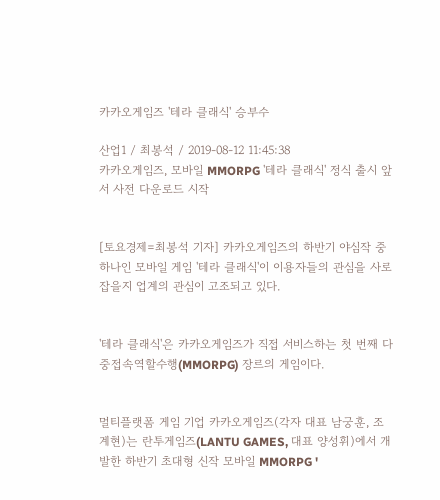카카오게임즈 '테라 클래식' 승부수

산업1 / 최봉석 / 2019-08-12 11:45:38
카카오게임즈, 모바일 MMORPG '테라 클래식' 정식 출시 앞서 사전 다운로드 시작


[토요경제=최봉석 기자] 카카오게임즈의 하반기 야심작 중 하나인 모바일 게임 '테라 클래식'이 이용자들의 관심을 사로 잡을지 업계의 관심이 고조되고 있다.


'테라 클래식'은 카카오게임즈가 직접 서비스하는 첫 번째 다중접속역할수행(MMORPG) 장르의 게임이다.


멀티플랫폼 게임 기업 카카오게임즈(각자 대표 남궁훈, 조계현)는 란투게임즈(LANTU GAMES, 대표 양성휘)에서 개발한 하반기 초대형 신작 모바일 MMORPG '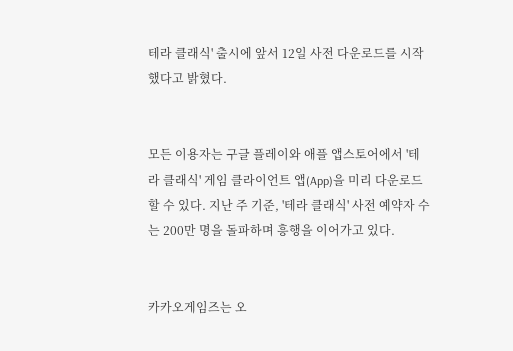테라 클래식' 출시에 앞서 12일 사전 다운로드를 시작했다고 밝혔다.


모든 이용자는 구글 플레이와 애플 앱스토어에서 '테라 클래식' 게임 클라이언트 앱(App)을 미리 다운로드할 수 있다. 지난 주 기준, '테라 클래식' 사전 예약자 수는 200만 명을 돌파하며 흥행을 이어가고 있다.


카카오게임즈는 오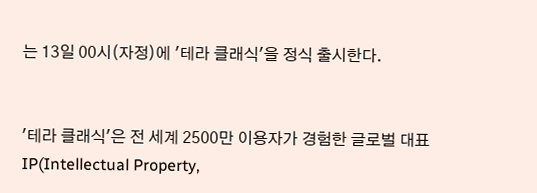는 13일 00시(자정)에 '테라 클래식'을 정식 출시한다.


'테라 클래식'은 전 세계 2500만 이용자가 경험한 글로벌 대표 IP(Intellectual Property,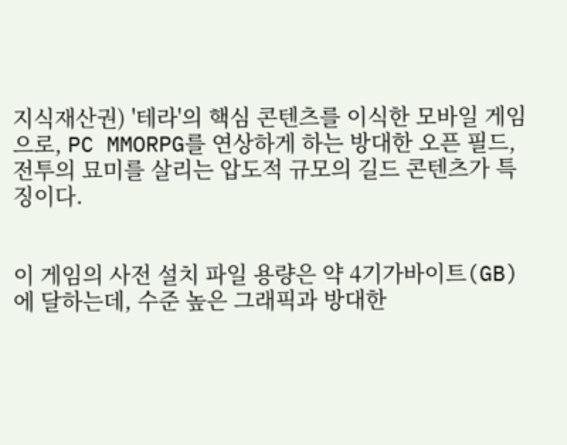지식재산권) '테라'의 핵심 콘텐츠를 이식한 모바일 게임으로, PC MMORPG를 연상하게 하는 방대한 오픈 필드, 전투의 묘미를 살리는 압도적 규모의 길드 콘텐츠가 특징이다.


이 게임의 사전 설치 파일 용량은 약 4기가바이트(GB)에 달하는데, 수준 높은 그래픽과 방대한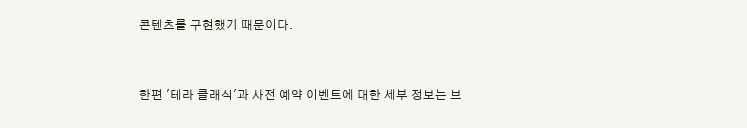콘텐츠를 구현했기 때문이다.


한편 '테라 클래식'과 사전 예약 이벤트에 대한 세부 정보는 브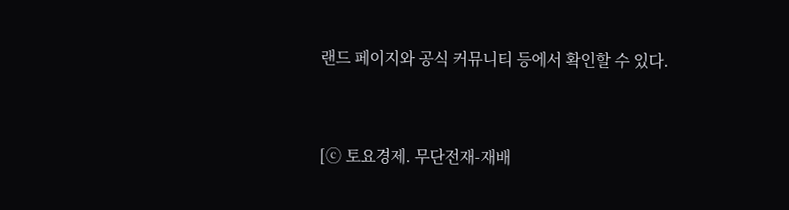랜드 페이지와 공식 커뮤니티 등에서 확인할 수 있다.


[ⓒ 토요경제. 무단전재-재배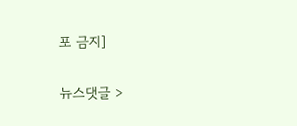포 금지]

뉴스댓글 >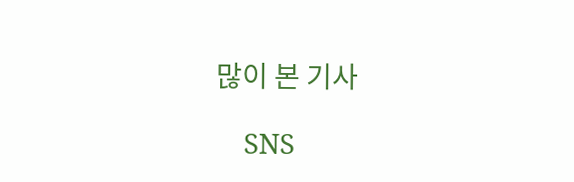많이 본 기사

    SNS